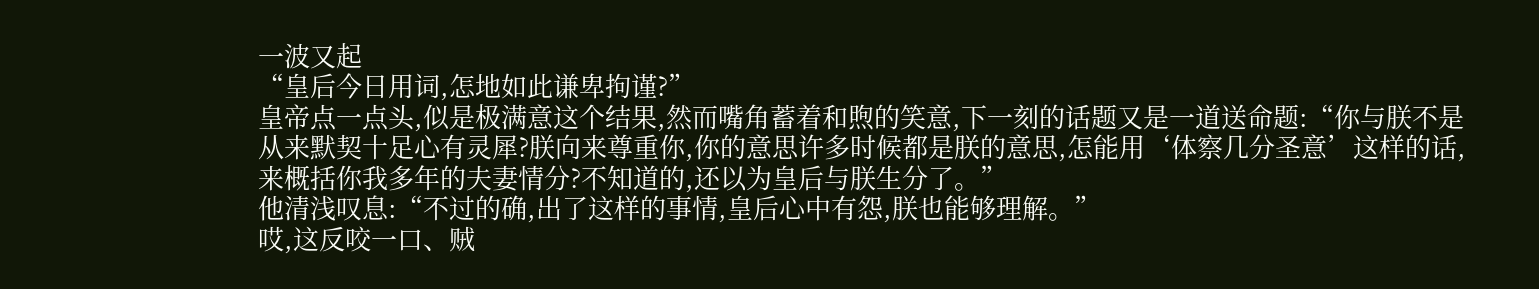一波又起
“皇后今日用词,怎地如此谦卑拘谨?”
皇帝点一点头,似是极满意这个结果,然而嘴角蓄着和煦的笑意,下一刻的话题又是一道送命题:“你与朕不是从来默契十足心有灵犀?朕向来尊重你,你的意思许多时候都是朕的意思,怎能用‘体察几分圣意’这样的话,来概括你我多年的夫妻情分?不知道的,还以为皇后与朕生分了。”
他清浅叹息:“不过的确,出了这样的事情,皇后心中有怨,朕也能够理解。”
哎,这反咬一口、贼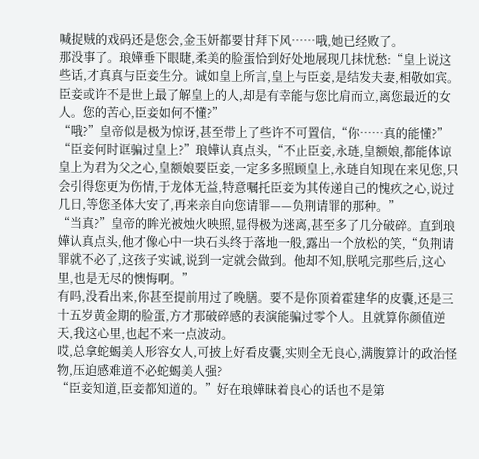喊捉贼的戏码还是您会,金玉妍都要甘拜下风……哦,她已经败了。
那没事了。琅嬅垂下眼睫,柔美的脸蛋恰到好处地展现几抹忧愁:“皇上说这些话,才真真与臣妾生分。诚如皇上所言,皇上与臣妾,是结发夫妻,相敬如宾。臣妾或许不是世上最了解皇上的人,却是有幸能与您比肩而立,离您最近的女人。您的苦心,臣妾如何不懂?”
“哦?”皇帝似是极为惊讶,甚至带上了些许不可置信,“你……真的能懂?”
“臣妾何时诓骗过皇上?”琅嬅认真点头,“不止臣妾,永琏,皇额娘,都能体谅皇上为君为父之心,皇额娘要臣妾,一定多多照顾皇上,永琏自知现在来见您,只会引得您更为伤情,于龙体无益,特意嘱托臣妾为其传递自己的愧疚之心,说过几日,等您圣体大安了,再来亲自向您请罪——负荆请罪的那种。”
“当真?”皇帝的眸光被烛火映照,显得极为迷离,甚至多了几分破碎。直到琅嬅认真点头,他才像心中一块石头终于落地一般,露出一个放松的笑,“负荆请罪就不必了,这孩子实诚,说到一定就会做到。他却不知,朕吼完那些后,这心里,也是无尽的懊悔啊。”
有吗,没看出来,你甚至提前用过了晚膳。要不是你顶着霍建华的皮囊,还是三十五岁黄金期的脸蛋,方才那破碎感的表演能骗过零个人。且就算你颜值逆天,我这心里,也起不来一点波动。
哎,总拿蛇蝎美人形容女人,可披上好看皮囊,实则全无良心,满腹算计的政治怪物,压迫感难道不必蛇蝎美人强?
“臣妾知道,臣妾都知道的。”好在琅嬅昧着良心的话也不是第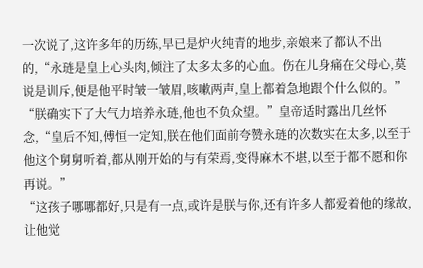一次说了,这许多年的历练,早已是炉火纯青的地步,亲娘来了都认不出的,“永琏是皇上心头肉,倾注了太多太多的心血。伤在儿身痛在父母心,莫说是训斥,便是他平时皱一皱眉,咳嗽两声,皇上都着急地跟个什么似的。”
“朕确实下了大气力培养永琏,他也不负众望。”皇帝适时露出几丝怀念,“皇后不知,傅恒一定知,朕在他们面前夸赞永琏的次数实在太多,以至于他这个舅舅听着,都从刚开始的与有荣焉,变得麻木不堪,以至于都不愿和你再说。”
“这孩子哪哪都好,只是有一点,或许是朕与你,还有许多人都爱着他的缘故,让他觉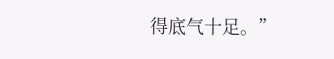得底气十足。”